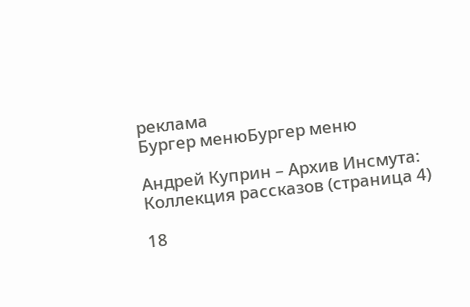реклама
Бургер менюБургер меню

Андрей Куприн – Архив Инсмута: Коллекция рассказов (страница 4)

18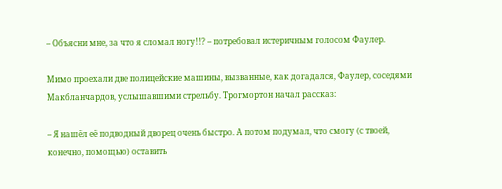– Объясни мне, за что я сломал ногу!!? – потребовал истеричным голосом Фаулер.

Мимо проехали две полицейские машины, вызванные, как догадался, Фаулер, соседями Макбланчардов, услышавшими стрельбу. Трогмортон начал рассказ:

– Я нашёл её подводный дворец очень быстро. А потом подумал, что смогу (с твоей, конечно, помощью) оставить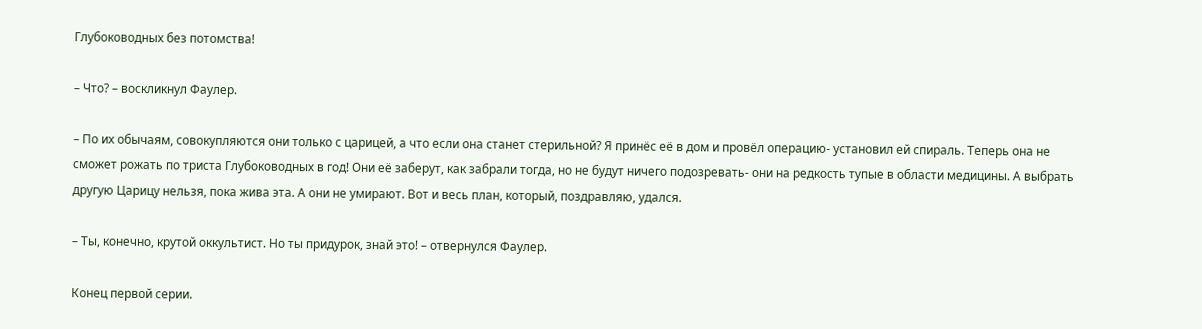Глубоководных без потомства!

– Что? – воскликнул Фаулер.

– По их обычаям, совокупляются они только с царицей, а что если она станет стерильной? Я принёс её в дом и провёл операцию- установил ей спираль. Теперь она не сможет рожать по триста Глубоководных в год! Они её заберут, как забрали тогда, но не будут ничего подозревать- они на редкость тупые в области медицины. А выбрать другую Царицу нельзя, пока жива эта. А они не умирают. Вот и весь план, который, поздравляю, удался.

– Ты, конечно, крутой оккультист. Но ты придурок, знай это! – отвернулся Фаулер.

Конец первой серии.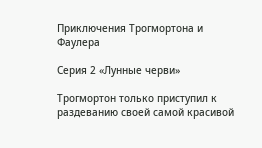Приключения Трогмортона и Фаулера

Серия 2 «Лунные черви»

Трогмортон только приступил к раздеванию своей самой красивой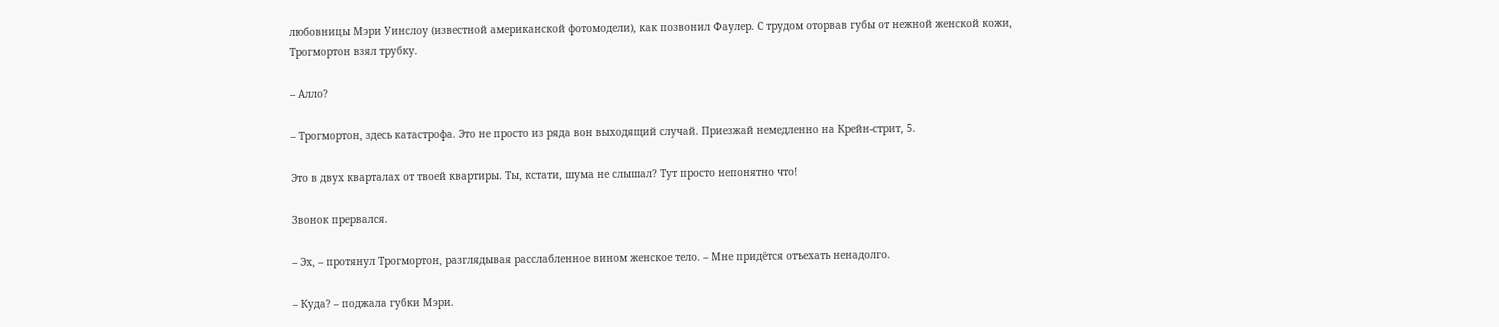любовницы Мэри Уинслоу (известной американской фотомодели), как позвонил Фаулер. С трудом оторвав губы от нежной женской кожи, Трогмортон взял трубку.

– Алло?

– Трогмортон, здесь катастрофа. Это не просто из ряда вон выходящий случай. Приезжай немедленно на Крейн-стрит, 5.

Это в двух кварталах от твоей квартиры. Ты, кстати, шума не слышал? Тут просто непонятно что!

Звонок прервался.

– Эх, – протянул Трогмортон, разглядывая расслабленное вином женское тело. – Мне придётся отъехать ненадолго.

– Куда? – поджала губки Мэри.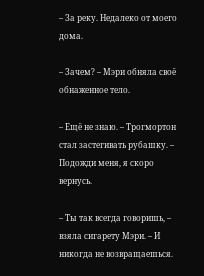– За реку. Недалеко от моего дома.

– Зачем? – Мэри обняла своё обнаженное тело.

– Ещё не знаю. – Трогмортон стал застегивать рубашку. – Подожди меня, я скоро вернусь.

– Ты так всегда говоришь, – взяла сигарету Мэри. – И никогда не возвращаешься.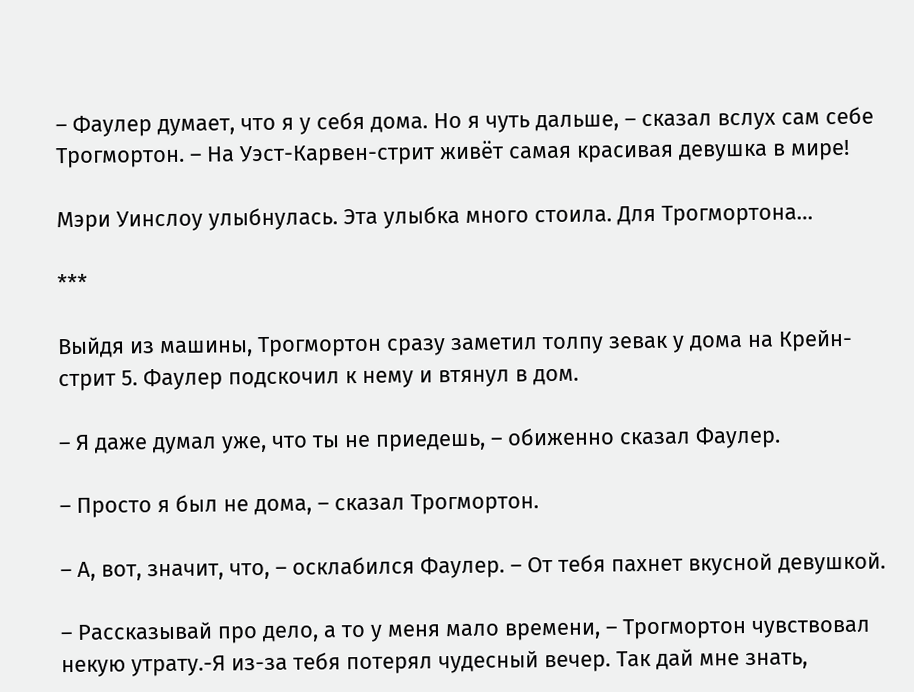– Фаулер думает, что я у себя дома. Но я чуть дальше, – сказал вслух сам себе Трогмортон. – На Уэст-Карвен-стрит живёт самая красивая девушка в мире!

Мэри Уинслоу улыбнулась. Эта улыбка много стоила. Для Трогмортона…

***

Выйдя из машины, Трогмортон сразу заметил толпу зевак у дома на Крейн-стрит 5. Фаулер подскочил к нему и втянул в дом.

– Я даже думал уже, что ты не приедешь, – обиженно сказал Фаулер.

– Просто я был не дома, – сказал Трогмортон.

– А, вот, значит, что, – осклабился Фаулер. – От тебя пахнет вкусной девушкой.

– Рассказывай про дело, а то у меня мало времени, – Трогмортон чувствовал некую утрату.-Я из-за тебя потерял чудесный вечер. Так дай мне знать,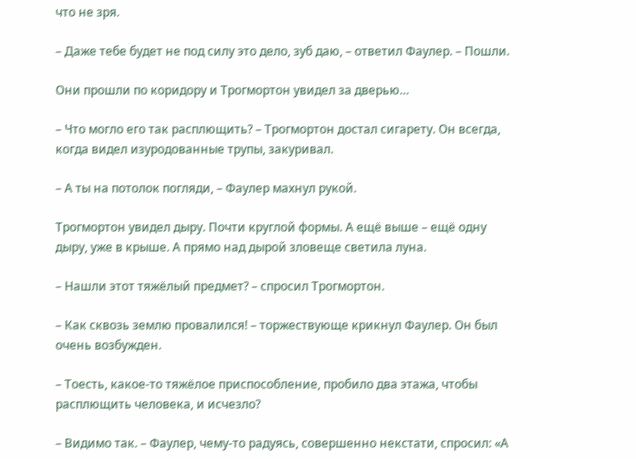что не зря.

– Даже тебе будет не под силу это дело, зуб даю, – ответил Фаулер. – Пошли.

Они прошли по коридору и Трогмортон увидел за дверью…

– Что могло его так расплющить? – Трогмортон достал сигарету. Он всегда, когда видел изуродованные трупы, закуривал.

– А ты на потолок погляди, – Фаулер махнул рукой.

Трогмортон увидел дыру. Почти круглой формы. А ещё выше – ещё одну дыру, уже в крыше. А прямо над дырой зловеще светила луна.

– Нашли этот тяжёлый предмет? – спросил Трогмортон.

– Как сквозь землю провалился! – торжествующе крикнул Фаулер. Он был очень возбужден.

– Тоесть, какое-то тяжёлое приспособление, пробило два этажа, чтобы расплющить человека, и исчезло?

– Видимо так. – Фаулер, чему-то радуясь, совершенно некстати, спросил: «А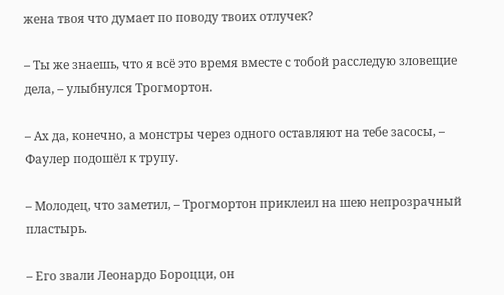жена твоя что думает по поводу твоих отлучек?

– Ты же знаешь, что я всё это время вместе с тобой расследую зловещие дела, – улыбнулся Трогмортон.

– Ах да, конечно, а монстры через одного оставляют на тебе засосы, – Фаулер подошёл к трупу.

– Молодец, что заметил, – Трогмортон приклеил на шею непрозрачный пластырь.

– Его звали Леонардо Бороцци, он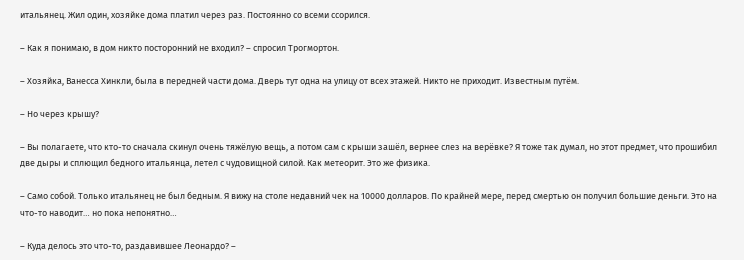итальянец. Жил один, хозяйке дома платил через раз. Постоянно со всеми ссорился.

– Как я понимаю, в дом никто посторонний не входил? – спросил Трогмортон.

– Хозяйка, Ванесса Хинкли, была в передней части дома. Дверь тут одна на улицу от всех этажей. Никто не приходит. Известным путём.

– Но через крышу?

– Вы полагаете, что кто-то сначала скинул очень тяжёлую вещь, а потом сам с крыши зашёл, вернее слез на верёвке? Я тоже так думал, но этот предмет, что прошибил две дыры и сплющил бедного итальянца, летел с чудовищной силой. Как метеорит. Это же физика.

– Само собой. Только итальянец не был бедным. Я вижу на столе недавний чек на 10000 долларов. По крайней мере, перед смертью он получил большие деньги. Это на что-то наводит… но пока непонятно…

– Куда делось это что-то, раздавившее Леонардо? –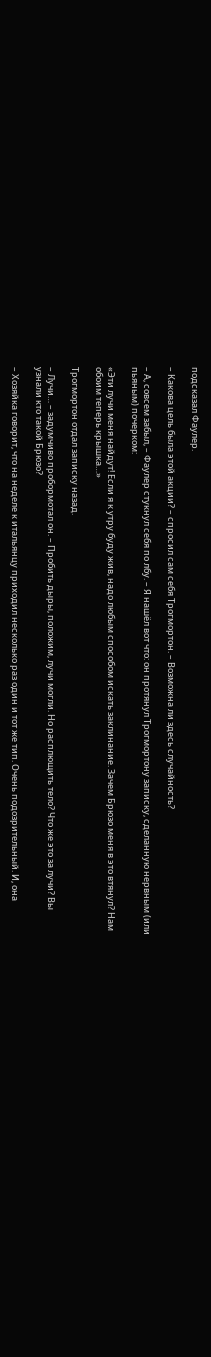подсказал Фаулер.

– Какова цель была этой акции? – спросил сам себя Трогмортон. – Возможна ли здесь случайность?

– А, совсем забыл, – Фаулер стукнул себя по лбу. – Я нашёл вот что: он протянул Трогмортону записку, сделанную нервным (или пьяным) почерком:

«Эти лучи меня найдут! Если я к утру буду жив, надо любым способом искать заклинание. Зачем Брюзо меня в это втянул? Нам обоим теперь крышка…»

Трогмортон отдал записку назад.

– Лучи… – задумчиво пробормотал он. – Пробить дыры, положим, лучи могли. Но расплющить тело? Что же это за лучи? Вы узнали кто такой Брюзо?

– Хозяйка говорит, что на неделе к итальянцу приходил несколько раз один и тот же тип. Очень подозрительный. И, она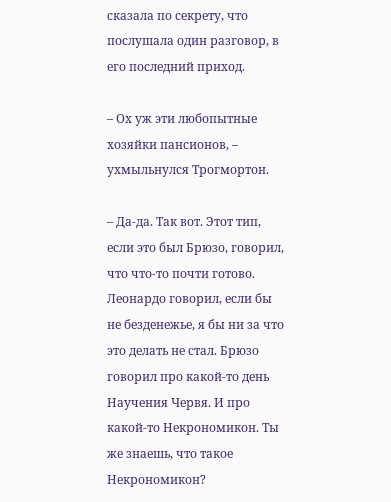сказала по секрету, что послушала один разговор, в его последний приход.

– Ох уж эти любопытные хозяйки пансионов, – ухмыльнулся Трогмортон.

– Да-да. Так вот. Этот тип, если это был Брюзо, говорил, что что-то почти готово. Леонардо говорил, если бы не безденежье, я бы ни за что это делать не стал. Брюзо говорил про какой-то день Научения Червя. И про какой-то Некрономикон. Ты же знаешь, что такое Некрономикон?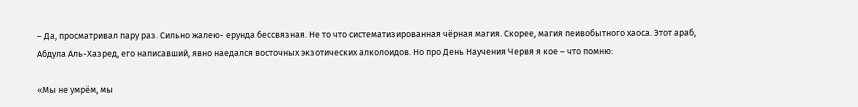– Да, просматривал пару раз. Сильно жалею- ерунда бессвязная. Не то что систематизированная чёрная магия. Скорее, магия пеивобытного хаоса. Этот араб, Абдула Аль-Хазред, его написавший, явно наедался восточных экзотических алколоидов. Но про День Научения Червя я кое – что помню:

«Мы не умрём, мы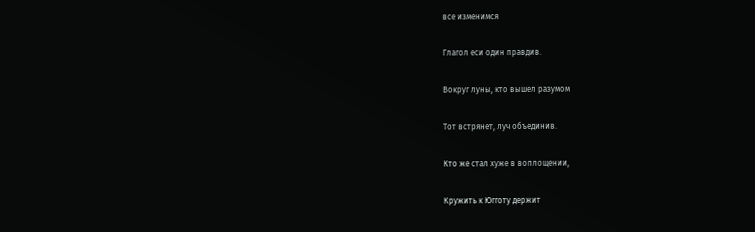все изменимся

Глагол еси один правдив.

Вокруг луны, кто вышел разумом

Тот встрянет, луч объединив.

Кто же стал хуже в воплощении,

Кружить к Югготу держит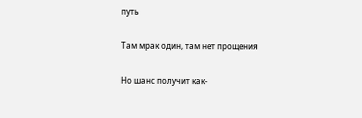путь

Там мрак один, там нет прощения

Но шанс получит как-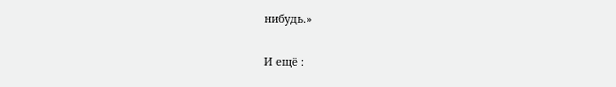нибудь.»

И ещё :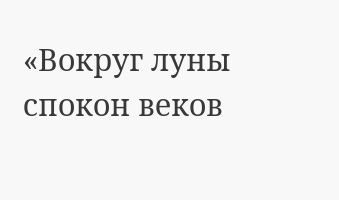«Вокруг луны спокон веков